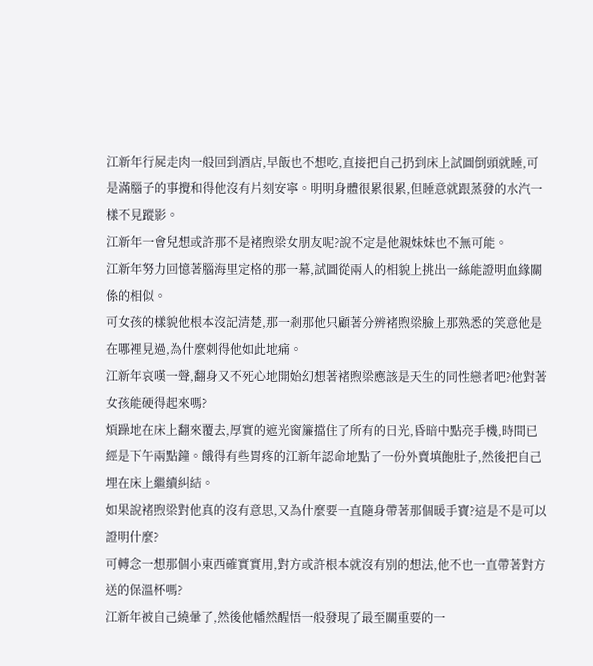江新年行屍走肉一般回到酒店,早飯也不想吃,直接把自己扔到床上試圖倒頭就睡,可是滿腦子的事攪和得他沒有片刻安寧。明明身體很累很累,但睡意就跟蒸發的水汽一樣不見蹤影。
江新年一會兒想或許那不是褚煦梁女朋友呢?說不定是他親妹妹也不無可能。
江新年努力回憶著腦海里定格的那一幕,試圖從兩人的相貌上挑出一絲能證明血緣關係的相似。
可女孩的樣貌他根本沒記清楚,那一剎那他只顧著分辨褚煦梁臉上那熟悉的笑意他是在哪裡見過,為什麼刺得他如此地痛。
江新年哀嘆一聲,翻身又不死心地開始幻想著褚煦梁應該是天生的同性戀者吧?他對著女孩能硬得起來嗎?
煩躁地在床上翻來覆去,厚實的遮光窗簾擋住了所有的日光,昏暗中點亮手機,時間已經是下午兩點鐘。餓得有些胃疼的江新年認命地點了一份外賣填飽肚子,然後把自己埋在床上繼續糾結。
如果說褚煦梁對他真的沒有意思,又為什麼要一直隨身帶著那個暖手寶?這是不是可以證明什麼?
可轉念一想那個小東西確實實用,對方或許根本就沒有別的想法,他不也一直帶著對方送的保溫杯嗎?
江新年被自己繞暈了,然後他幡然醒悟一般發現了最至關重要的一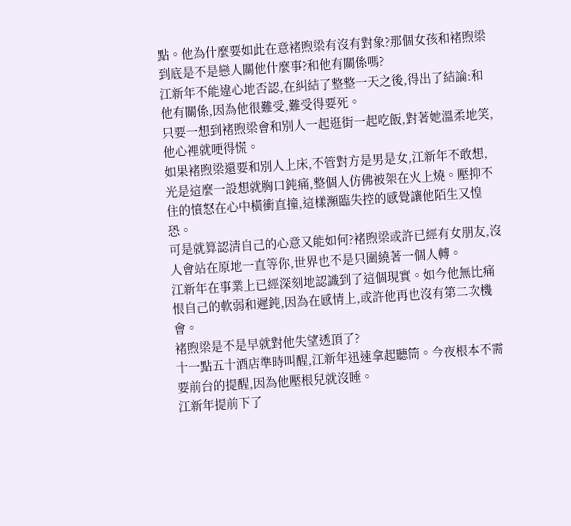點。他為什麼要如此在意褚煦梁有沒有對象?那個女孩和褚煦梁到底是不是戀人關他什麼事?和他有關係嗎?
江新年不能違心地否認,在糾結了整整一天之後,得出了結論:和他有關係,因為他很難受,難受得要死。
只要一想到褚煦梁會和別人一起逛街一起吃飯,對著她溫柔地笑,他心裡就哽得慌。
如果褚煦梁還要和別人上床,不管對方是男是女,江新年不敢想,光是這麼一設想就胸口鈍痛,整個人仿佛被架在火上燒。壓抑不住的憤怒在心中橫衝直撞,這樣瀕臨失控的感覺讓他陌生又惶恐。
可是就算認清自己的心意又能如何?褚煦梁或許已經有女朋友,沒人會站在原地一直等你,世界也不是只圍繞著一個人轉。
江新年在事業上已經深刻地認識到了這個現實。如今他無比痛恨自己的軟弱和遲鈍,因為在感情上,或許他再也沒有第二次機會。
褚煦梁是不是早就對他失望透頂了?
十一點五十酒店準時叫醒,江新年迅速拿起聽筒。今夜根本不需要前台的提醒,因為他壓根兒就沒睡。
江新年提前下了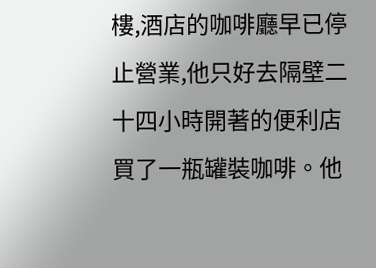樓,酒店的咖啡廳早已停止營業,他只好去隔壁二十四小時開著的便利店買了一瓶罐裝咖啡。他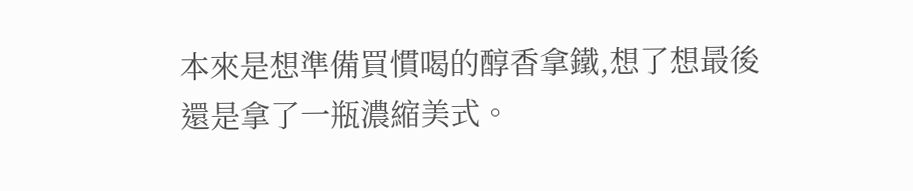本來是想準備買慣喝的醇香拿鐵,想了想最後還是拿了一瓶濃縮美式。